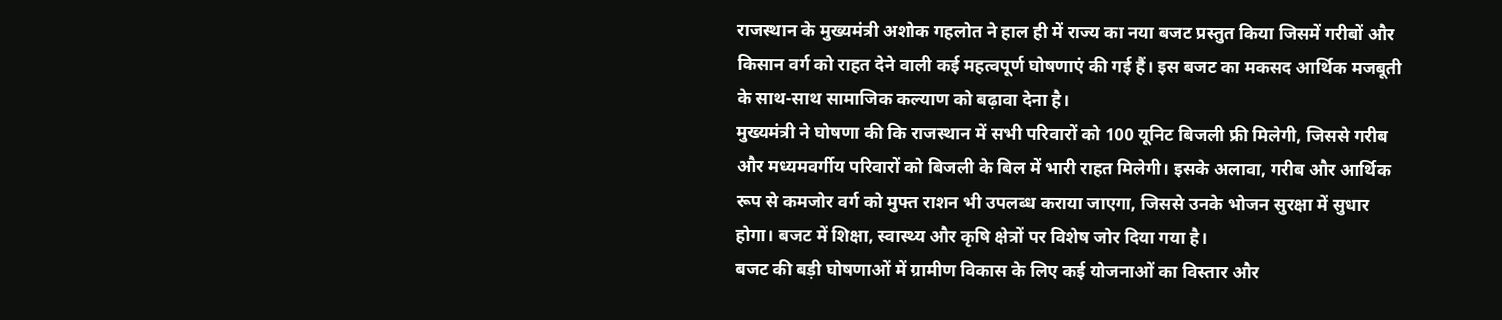राजस्थान के मुख्यमंत्री अशोक गहलोत ने हाल ही में राज्य का नया बजट प्रस्तुत किया जिसमें गरीबों और किसान वर्ग को राहत देने वाली कई महत्वपूर्ण घोषणाएं की गई हैं। इस बजट का मकसद आर्थिक मजबूती के साथ-साथ सामाजिक कल्याण को बढ़ावा देना है।
मुख्यमंत्री ने घोषणा की कि राजस्थान में सभी परिवारों को 100 यूनिट बिजली फ्री मिलेगी, जिससे गरीब और मध्यमवर्गीय परिवारों को बिजली के बिल में भारी राहत मिलेगी। इसके अलावा, गरीब और आर्थिक रूप से कमजोर वर्ग को मुफ्त राशन भी उपलब्ध कराया जाएगा, जिससे उनके भोजन सुरक्षा में सुधार होगा। बजट में शिक्षा, स्वास्थ्य और कृषि क्षेत्रों पर विशेष जोर दिया गया है।
बजट की बड़ी घोषणाओं में ग्रामीण विकास के लिए कई योजनाओं का विस्तार और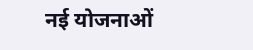नई योजनाओं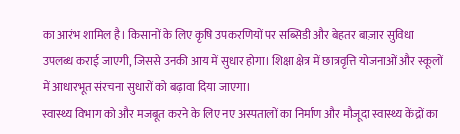का आरंभ शामिल है। किसानों के लिए कृषि उपकरणियों पर सब्सिडी और बेहतर बाज़ार सुविधा उपलब्ध कराई जाएगी, जिससे उनकी आय में सुधार होगा। शिक्षा क्षेत्र में छात्रवृत्ति योजनाओं और स्कूलों में आधारभूत संरचना सुधारों को बढ़ावा दिया जाएगा।
स्वास्थ्य विभाग को और मजबूत करने के लिए नए अस्पतालों का निर्माण और मौजूदा स्वास्थ्य केंद्रों का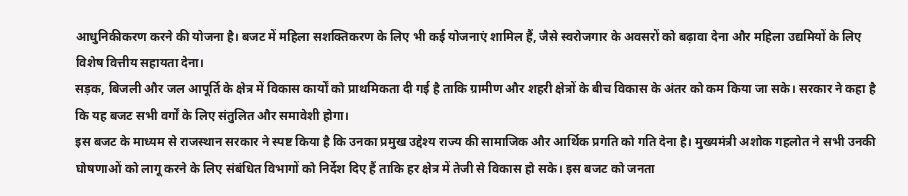आधुनिकीकरण करने की योजना है। बजट में महिला सशक्तिकरण के लिए भी कई योजनाएं शामिल हैं, जैसे स्वरोजगार के अवसरों को बढ़ावा देना और महिला उद्यमियों के लिए विशेष वित्तीय सहायता देना।
सड़क, बिजली और जल आपूर्ति के क्षेत्र में विकास कार्यों को प्राथमिकता दी गई है ताकि ग्रामीण और शहरी क्षेत्रों के बीच विकास के अंतर को कम किया जा सके। सरकार ने कहा है कि यह बजट सभी वर्गों के लिए संतुलित और समावेशी होगा।
इस बजट के माध्यम से राजस्थान सरकार ने स्पष्ट किया है कि उनका प्रमुख उद्देश्य राज्य की सामाजिक और आर्थिक प्रगति को गति देना है। मुख्यमंत्री अशोक गहलोत ने सभी उनकी घोषणाओं को लागू करने के लिए संबंधित विभागों को निर्देश दिए हैं ताकि हर क्षेत्र में तेजी से विकास हो सके। इस बजट को जनता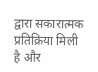द्वारा सकारात्मक प्रतिक्रिया मिली है और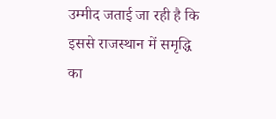उम्मीद जताई जा रही है कि इससे राजस्थान में समृद्धि का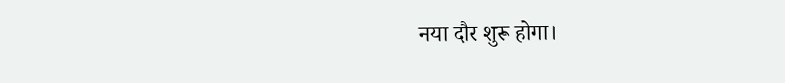नया दौर शुरू होगा।